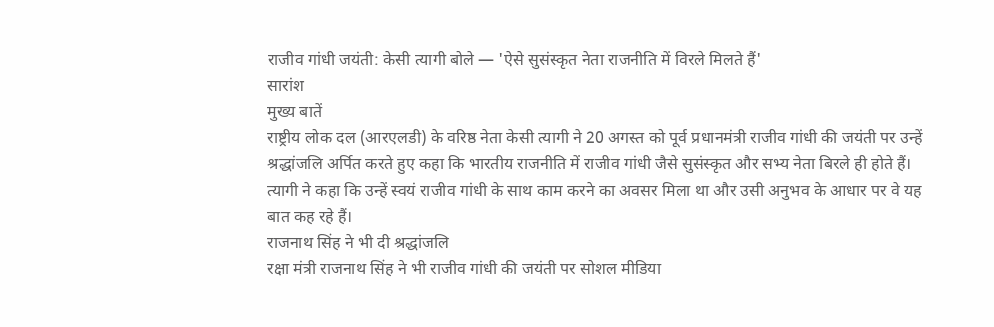राजीव गांधी जयंती: केसी त्यागी बोले — 'ऐसे सुसंस्कृत नेता राजनीति में विरले मिलते हैं'
सारांश
मुख्य बातें
राष्ट्रीय लोक दल (आरएलडी) के वरिष्ठ नेता केसी त्यागी ने 20 अगस्त को पूर्व प्रधानमंत्री राजीव गांधी की जयंती पर उन्हें श्रद्धांजलि अर्पित करते हुए कहा कि भारतीय राजनीति में राजीव गांधी जैसे सुसंस्कृत और सभ्य नेता बिरले ही होते हैं। त्यागी ने कहा कि उन्हें स्वयं राजीव गांधी के साथ काम करने का अवसर मिला था और उसी अनुभव के आधार पर वे यह बात कह रहे हैं।
राजनाथ सिंह ने भी दी श्रद्धांजलि
रक्षा मंत्री राजनाथ सिंह ने भी राजीव गांधी की जयंती पर सोशल मीडिया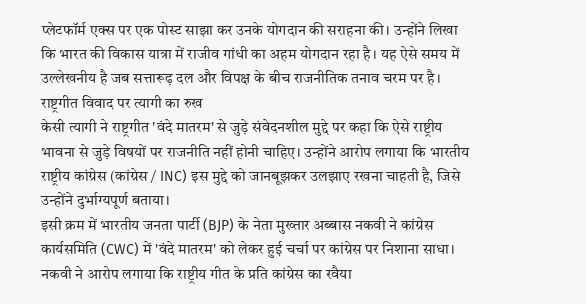प्लेटफॉर्म एक्स पर एक पोस्ट साझा कर उनके योगदान की सराहना की। उन्होंने लिखा कि भारत की विकास यात्रा में राजीव गांधी का अहम योगदान रहा है। यह ऐसे समय में उल्लेखनीय है जब सत्तारूढ़ दल और विपक्ष के बीच राजनीतिक तनाव चरम पर है।
राष्ट्रगीत विवाद पर त्यागी का रुख
केसी त्यागी ने राष्ट्रगीत 'वंदे मातरम' से जुड़े संवेदनशील मुद्दे पर कहा कि ऐसे राष्ट्रीय भावना से जुड़े विषयों पर राजनीति नहीं होनी चाहिए। उन्होंने आरोप लगाया कि भारतीय राष्ट्रीय कांग्रेस (कांग्रेस / INC) इस मुद्दे को जानबूझकर उलझाए रखना चाहती है, जिसे उन्होंने दुर्भाग्यपूर्ण बताया।
इसी क्रम में भारतीय जनता पार्टी (BJP) के नेता मुख्तार अब्बास नकवी ने कांग्रेस कार्यसमिति (CWC) में 'वंदे मातरम' को लेकर हुई चर्चा पर कांग्रेस पर निशाना साधा। नकवी ने आरोप लगाया कि राष्ट्रीय गीत के प्रति कांग्रेस का रवैया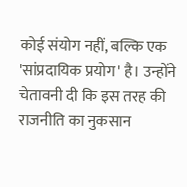कोई संयोग नहीं, बल्कि एक 'सांप्रदायिक प्रयोग' है। उन्होंने चेतावनी दी कि इस तरह की राजनीति का नुकसान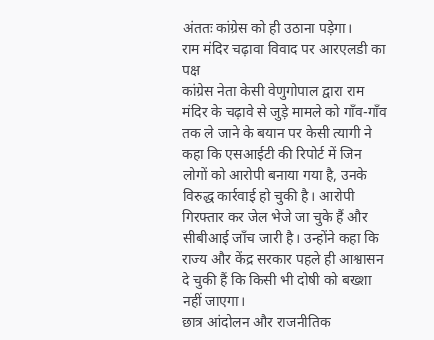अंततः कांग्रेस को ही उठाना पड़ेगा।
राम मंदिर चढ़ावा विवाद पर आरएलडी का पक्ष
कांग्रेस नेता केसी वेणुगोपाल द्वारा राम मंदिर के चढ़ावे से जुड़े मामले को गाँव-गाँव तक ले जाने के बयान पर केसी त्यागी ने कहा कि एसआईटी की रिपोर्ट में जिन लोगों को आरोपी बनाया गया है, उनके विरुद्ध कार्रवाई हो चुकी है। आरोपी गिरफ्तार कर जेल भेजे जा चुके हैं और सीबीआई जाँच जारी है। उन्होंने कहा कि राज्य और केंद्र सरकार पहले ही आश्वासन दे चुकी हैं कि किसी भी दोषी को बख्शा नहीं जाएगा।
छात्र आंदोलन और राजनीतिक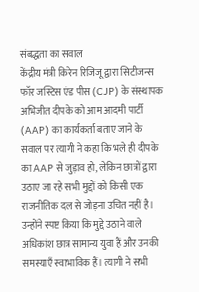संबद्धता का सवाल
केंद्रीय मंत्री किरेन रिजिजू द्वारा सिटीजन्स फॉर जस्टिस एंड पीस (CJP) के संस्थापक अभिजीत दीपके को आम आदमी पार्टी (AAP) का कार्यकर्ता बताए जाने के सवाल पर त्यागी ने कहा कि भले ही दीपके का AAP से जुड़ाव हो, लेकिन छात्रों द्वारा उठाए जा रहे सभी मुद्दों को किसी एक राजनीतिक दल से जोड़ना उचित नहीं है। उन्होंने स्पष्ट किया कि मुद्दे उठाने वाले अधिकांश छात्र सामान्य युवा हैं और उनकी समस्याएँ स्वाभाविक हैं। त्यागी ने सभी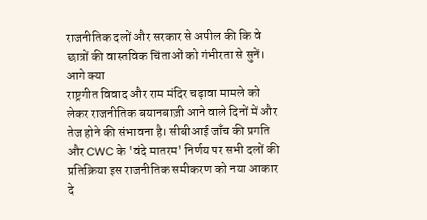राजनीतिक दलों और सरकार से अपील की कि वे छात्रों की वास्तविक चिंताओं को गंभीरता से सुनें।
आगे क्या
राष्ट्रगीत विवाद और राम मंदिर चढ़ावा मामले को लेकर राजनीतिक बयानबाज़ी आने वाले दिनों में और तेज होने की संभावना है। सीबीआई जाँच की प्रगति और CWC के 'वंदे मातरम' निर्णय पर सभी दलों की प्रतिक्रिया इस राजनीतिक समीकरण को नया आकार दे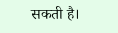सकती है।